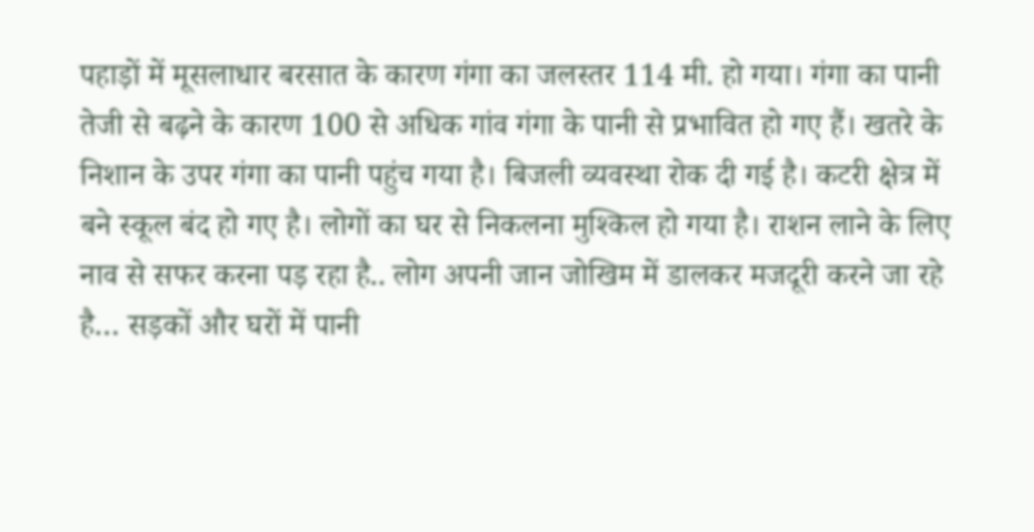पहाड़ों में मूसलाधार बरसात के कारण गंगा का जलस्तर 114 मी. हो गया। गंगा का पानी तेजी से बढ़ने के कारण 100 से अधिक गांव गंगा के पानी से प्रभावित हो गए हैं। खतरे के निशान के उपर गंगा का पानी पहुंच गया है। बिजली व्यवस्था रोक दी गई है। कटरी क्षेत्र में बने स्कूल बंद हो गए है। लोगों का घर से निकलना मुश्किल हो गया है। राशन लाने के लिए नाव से सफर करना पड़ रहा है.. लोग अपनी जान जोखिम में डालकर मजदूरी करने जा रहे है… सड़कों और घरों में पानी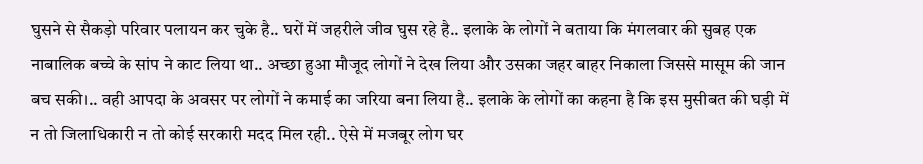घुसने से सैकड़ो परिवार पलायन कर चुके है.. घरों में जहरीले जीव घुस रहे है.. इलाके के लोगों ने बताया कि मंगलवार की सुबह एक नाबालिक बच्चे के सांप ने काट लिया था.. अच्छा हुआ मौजूद लोगों ने देख लिया और उसका जहर बाहर निकाला जिससे मासूम की जान बच सकी।.. वही आपदा के अवसर पर लोगों ने कमाई का जरिया बना लिया है.. इलाके के लोगों का कहना है कि इस मुसीबत की घड़ी में न तो जिलाधिकारी न तो कोई सरकारी मदद मिल रही.. ऐसे में मजबूर लोग घर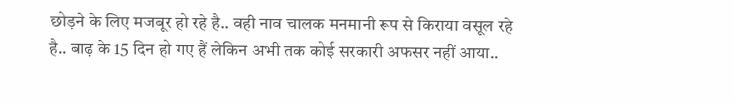छोड़ने के लिए मजबूर हो रहे है.. वही नाव चालक मनमानी रूप से किराया वसूल रहे है.. बाढ़ के 15 दिन हो गए हैं लेकिन अभी तक कोई सरकारी अफसर नहीं आया..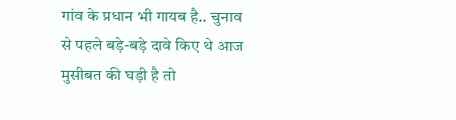गांव के प्रधान भी गायब है.. चुनाव से पहले बड़े-बड़े दावे किए थे आज मुसीबत की घड़ी है तो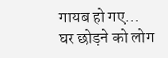गायब हो गए…
घर छोड़ने को लोग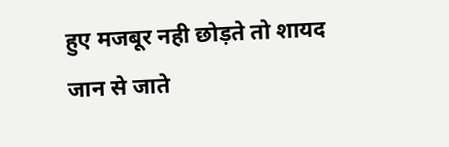हुए मजबूर नही छोड़ते तो शायद जान से जाते